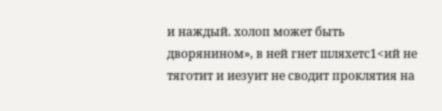и наждый. холоп может быть дворянином», в ней гнет шляхетс1<ий не тяготит и иезуит не сводит проклятия на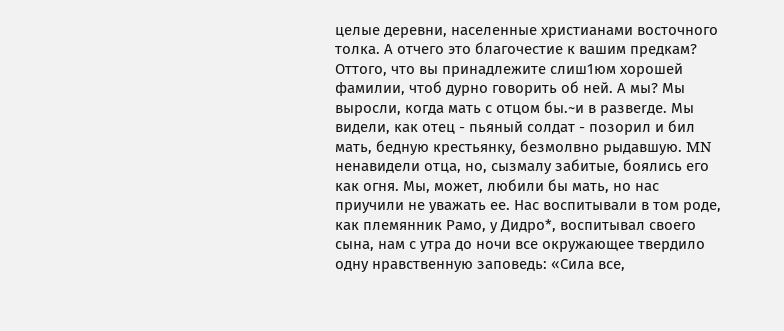целые деревни, населенные христианами восточного толка. А отчего это благочестие к вашим предкам? Оттого, что вы принадлежите слиш1юм хорошей фамилии, чтоб дурно говорить об ней. А мы? Мы выросли, когда мать с отцом бы.~и в развеrде. Мы видели, как отец - пьяный солдат - позорил и бил мать, бедную крестьянку, безмолвно рыдавшую. MN ненавидели отца, но, сызмалу забитые, боялись его как огня. Мы, может, любили бы мать, но нас приучили не уважать ее. Нас воспитывали в том роде, как племянник Рамо, у Дидро*, воспитывал своего сына, нам с утра до ночи все окружающее твердило одну нравственную заповедь: «Сила все,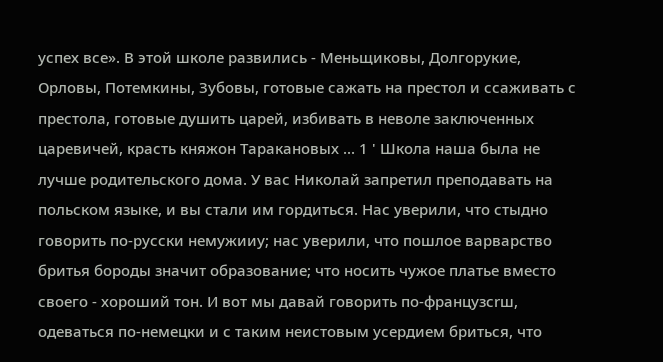успех все». В этой школе развились - Меньщиковы, Долгорукие, Орловы, Потемкины, Зубовы, готовые сажать на престол и ссаживать с престола, готовые душить царей, избивать в неволе заключенных царевичей, красть княжон Таракановых ... 1 ' Школа наша была не лучше родительского дома. У вас Николай запретил преподавать на польском языке, и вы стали им гордиться. Нас уверили, что стыдно говорить по-русски немужииу; нас уверили, что пошлое варварство бритья бороды значит образование; что носить чужое платье вместо своего - хороший тон. И вот мы давай говорить по-французсrш, одеваться по-немецки и с таким неистовым усердием бриться, что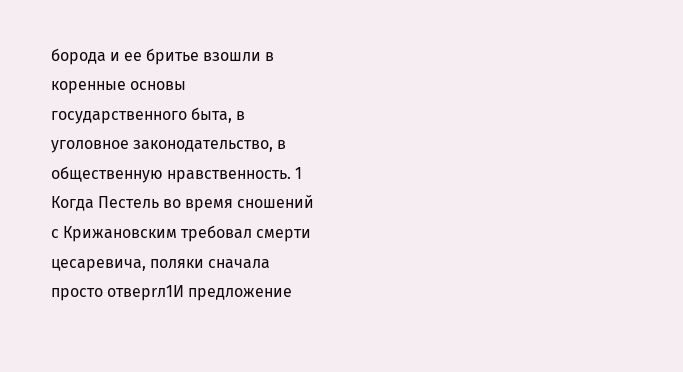борода и ее бритье взошли в коренные основы государственного быта, в уголовное законодательство, в общественную нравственность. 1 Когда Пестель во время сношений с Крижановским требовал смерти цесаревича, поляки сначала просто отверrл1И предложение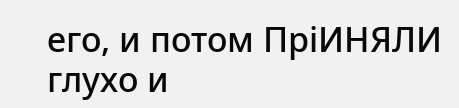его, и потом ПрiИНЯЛИ глухо и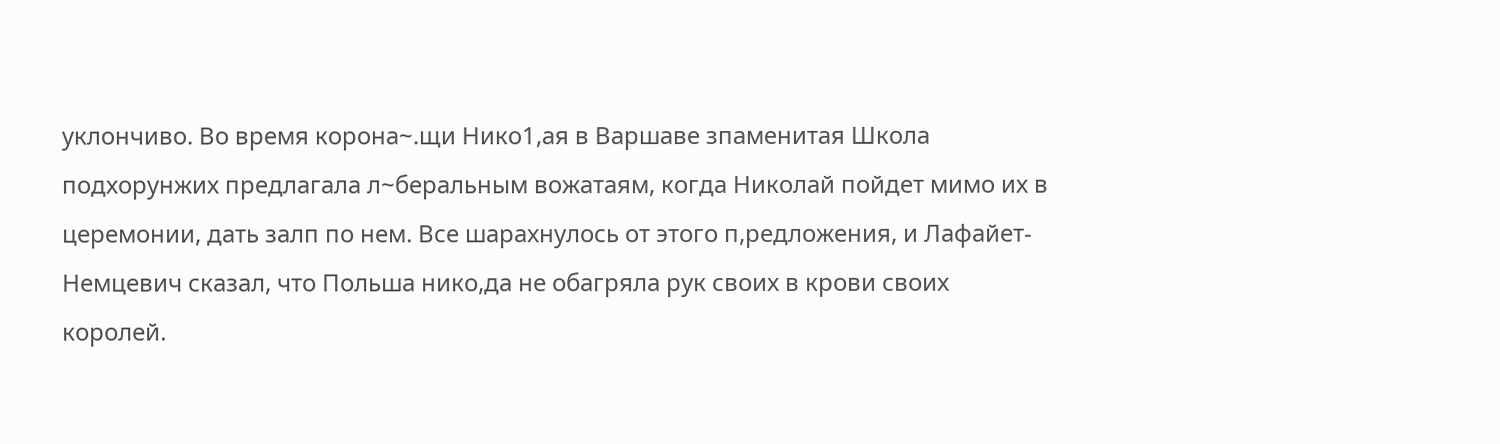уклончиво. Во время корона~.щи Нико1,ая в Варшаве зпаменитая Школа подхорунжих предлагала л~беральным вожатаям, когда Николай пойдет мимо их в церемонии, дать залп по нем. Все шарахнулось от этого п,редложения, и Лафайет-Немцевич сказал, что Польша нико,да не обагряла рук своих в крови своих королей.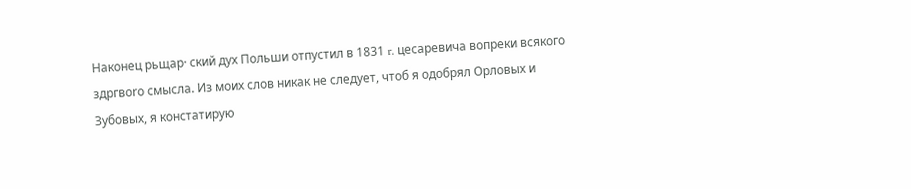Наконец рьщар· ский дух Польши отпустил в 1831 r. цесаревича вопреки всякого здргвоrо смысла. Из моих слов никак не следует, чтоб я одобрял Орловых и Зубовых, я констатирую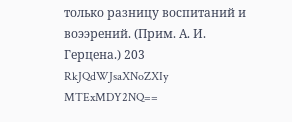только разницу воспитаний и воээрений. (Прим. А. И. Герцена.) 203
RkJQdWJsaXNoZXIy MTExMDY2NQ==